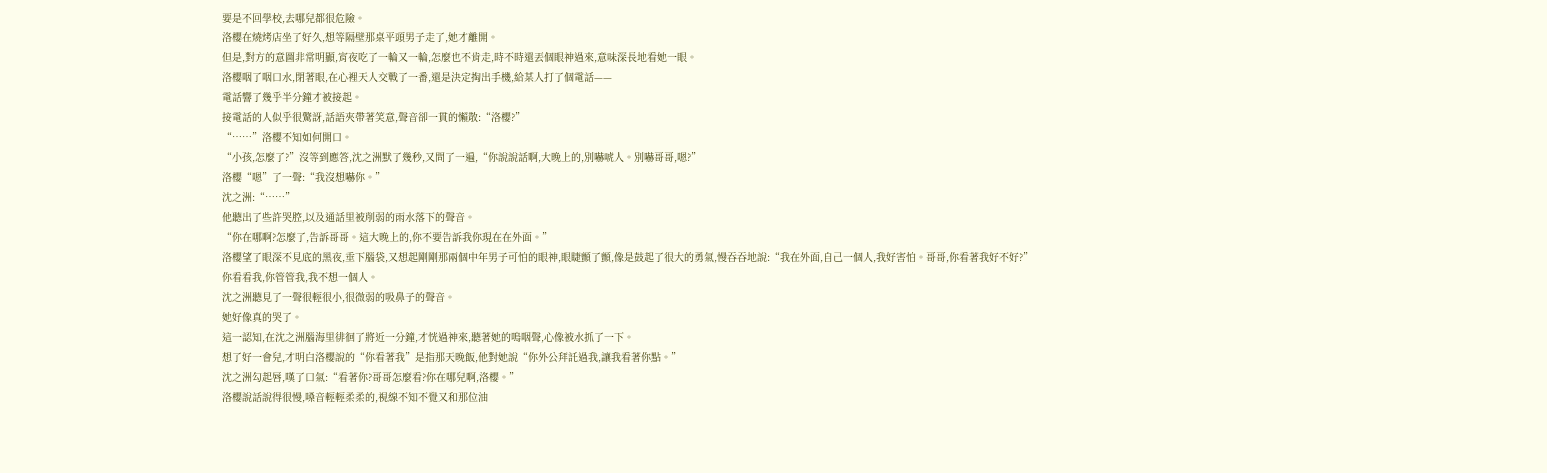要是不回學校,去哪兒都很危險。
洛櫻在燒烤店坐了好久,想等隔壁那桌平頭男子走了,她才離開。
但是,對方的意圖非常明顯,宵夜吃了一輪又一輪,怎麼也不肯走,時不時還丟個眼神過來,意味深長地看她一眼。
洛櫻咽了咽口水,閉著眼,在心裡天人交戰了一番,還是決定掏出手機,給某人打了個電話——
電話響了幾乎半分鐘才被接起。
接電話的人似乎很驚訝,話語夾帶著笑意,聲音卻一貫的懶散:“洛櫻?”
“……”洛櫻不知如何開口。
“小孩,怎麼了?”沒等到應答,沈之洲默了幾秒,又問了一遍,“你說說話啊,大晚上的,別嚇唬人。別嚇哥哥,嗯?”
洛櫻“嗯”了一聲:“我沒想嚇你。”
沈之洲:“……”
他聽出了些許哭腔,以及通話里被削弱的雨水落下的聲音。
“你在哪啊?怎麼了,告訴哥哥。這大晚上的,你不要告訴我你現在在外面。”
洛櫻望了眼深不見底的黑夜,垂下腦袋,又想起剛剛那兩個中年男子可怕的眼神,眼睫顫了顫,像是鼓起了很大的勇氣,慢吞吞地說:“我在外面,自己一個人,我好害怕。哥哥,你看著我好不好?”
你看看我,你管管我,我不想一個人。
沈之洲聽見了一聲很輕很小,很微弱的吸鼻子的聲音。
她好像真的哭了。
這一認知,在沈之洲腦海里徘徊了將近一分鐘,才恍過神來,聽著她的嗚咽聲,心像被水抓了一下。
想了好一會兒,才明白洛櫻說的“你看著我”是指那天晚飯,他對她說“你外公拜託過我,讓我看著你點。”
沈之洲勾起唇,嘆了口氣:“看著你?哥哥怎麼看?你在哪兒啊,洛櫻。”
洛櫻說話說得很慢,嗓音輕輕柔柔的,視線不知不覺又和那位油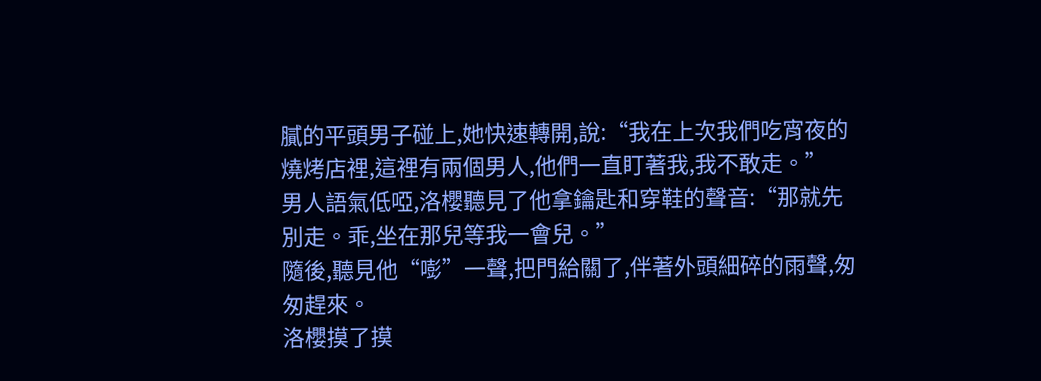膩的平頭男子碰上,她快速轉開,說:“我在上次我們吃宵夜的燒烤店裡,這裡有兩個男人,他們一直盯著我,我不敢走。”
男人語氣低啞,洛櫻聽見了他拿鑰匙和穿鞋的聲音:“那就先別走。乖,坐在那兒等我一會兒。”
隨後,聽見他“嘭”一聲,把門給關了,伴著外頭細碎的雨聲,匆匆趕來。
洛櫻摸了摸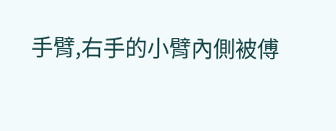手臂,右手的小臂內側被傅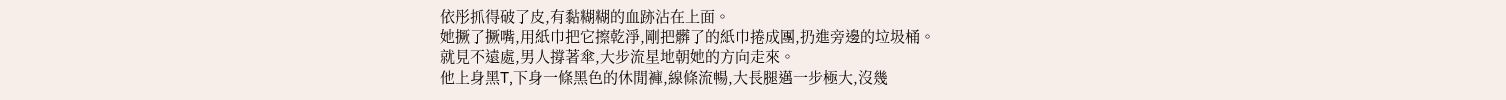依彤抓得破了皮,有黏糊糊的血跡沾在上面。
她撅了撅嘴,用紙巾把它擦乾淨,剛把髒了的紙巾捲成團,扔進旁邊的垃圾桶。
就見不遠處,男人撐著傘,大步流星地朝她的方向走來。
他上身黑T,下身一條黑色的休閒褲,線條流暢,大長腿邁一步極大,沒幾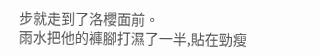步就走到了洛櫻面前。
雨水把他的褲腳打濕了一半,貼在勁瘦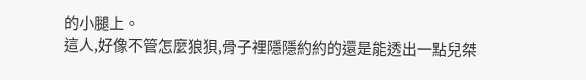的小腿上。
這人,好像不管怎麼狼狽,骨子裡隱隱約約的還是能透出一點兒桀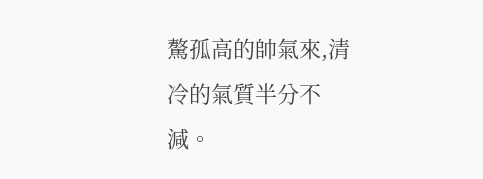驁孤高的帥氣來,清冷的氣質半分不減。